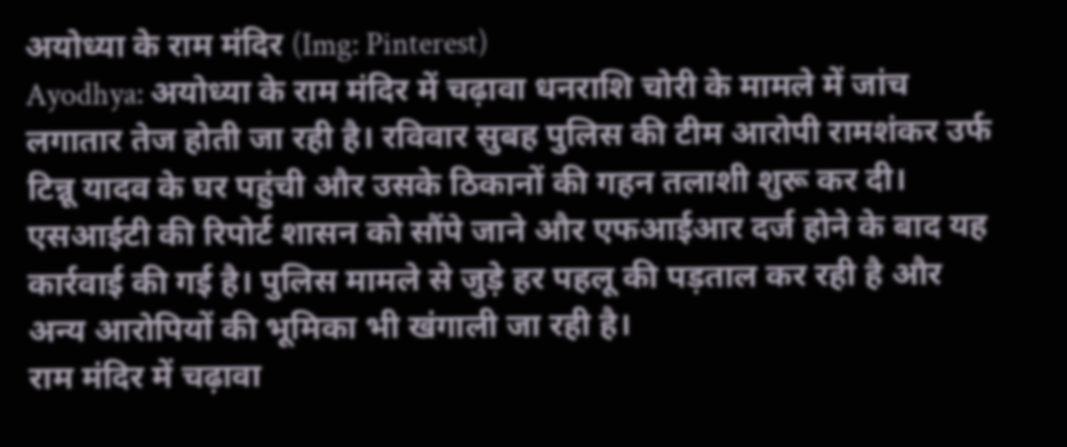अयोध्या के राम मंदिर (Img: Pinterest)
Ayodhya: अयोध्या के राम मंदिर में चढ़ावा धनराशि चोरी के मामले में जांच लगातार तेज होती जा रही है। रविवार सुबह पुलिस की टीम आरोपी रामशंकर उर्फ टिन्नू यादव के घर पहुंची और उसके ठिकानों की गहन तलाशी शुरू कर दी। एसआईटी की रिपोर्ट शासन को सौंपे जाने और एफआईआर दर्ज होने के बाद यह कार्रवाई की गई है। पुलिस मामले से जुड़े हर पहलू की पड़ताल कर रही है और अन्य आरोपियों की भूमिका भी खंगाली जा रही है।
राम मंदिर में चढ़ावा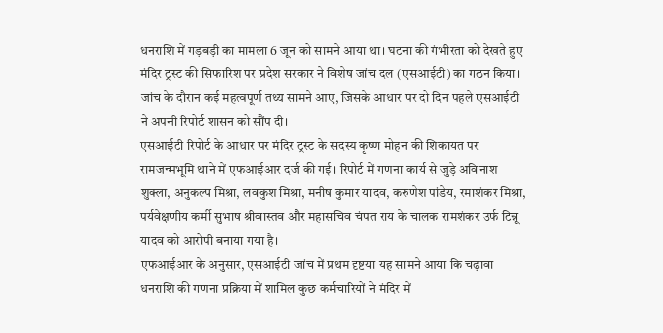धनराशि में गड़बड़ी का मामला 6 जून को सामने आया था। घटना की गंभीरता को देखते हुए मंदिर ट्रस्ट की सिफारिश पर प्रदेश सरकार ने विशेष जांच दल (एसआईटी) का गठन किया। जांच के दौरान कई महत्वपूर्ण तथ्य सामने आए, जिसके आधार पर दो दिन पहले एसआईटी ने अपनी रिपोर्ट शासन को सौंप दी।
एसआईटी रिपोर्ट के आधार पर मंदिर ट्रस्ट के सदस्य कृष्ण मोहन की शिकायत पर रामजन्मभूमि थाने में एफआईआर दर्ज की गई। रिपोर्ट में गणना कार्य से जुड़े अविनाश शुक्ला, अनुकल्प मिश्रा, लवकुश मिश्रा, मनीष कुमार यादव, करुणेश पांडेय, रमाशंकर मिश्रा, पर्यवेक्षणीय कर्मी सुभाष श्रीवास्तव और महासचिव चंपत राय के चालक रामशंकर उर्फ टिन्नू यादव को आरोपी बनाया गया है।
एफआईआर के अनुसार, एसआईटी जांच में प्रथम दृष्टया यह सामने आया कि चढ़ावा धनराशि की गणना प्रक्रिया में शामिल कुछ कर्मचारियों ने मंदिर में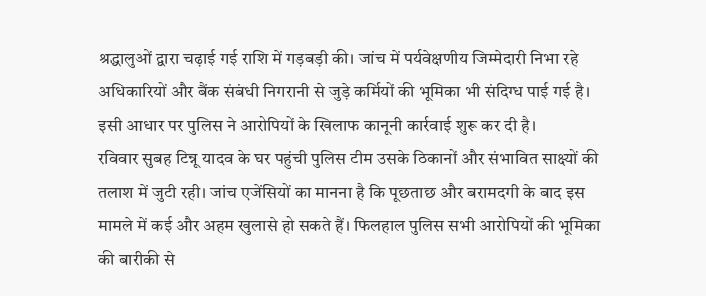श्रद्धालुओं द्वारा चढ़ाई गई राशि में गड़बड़ी की। जांच में पर्यवेक्षणीय जिम्मेदारी निभा रहे अधिकारियों और बैंक संबंधी निगरानी से जुड़े कर्मियों की भूमिका भी संदिग्ध पाई गई है। इसी आधार पर पुलिस ने आरोपियों के खिलाफ कानूनी कार्रवाई शुरू कर दी है।
रविवार सुबह टिन्नू यादव के घर पहुंची पुलिस टीम उसके ठिकानों और संभावित साक्ष्यों की तलाश में जुटी रही। जांच एजेंसियों का मानना है कि पूछताछ और बरामदगी के बाद इस मामले में कई और अहम खुलासे हो सकते हैं। फिलहाल पुलिस सभी आरोपियों की भूमिका की बारीकी से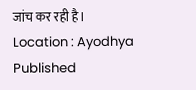जांच कर रही है।
Location : Ayodhya
Published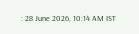: 28 June 2026, 10:14 AM IST